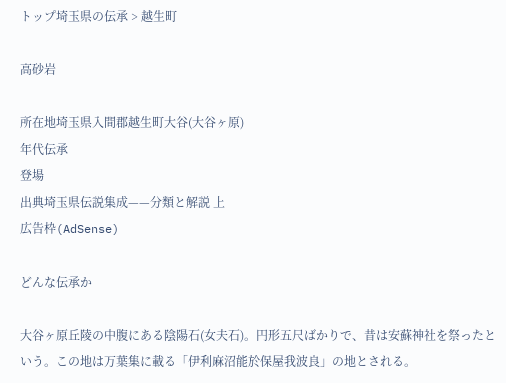トップ埼玉県の伝承 > 越生町

高砂岩

所在地埼玉県入間郡越生町大谷(大谷ヶ原)
年代伝承
登場
出典埼玉県伝説集成——分類と解説 上
広告枠(AdSense)

どんな伝承か

大谷ヶ原丘陵の中腹にある陰陽石(女夫石)。円形五尺ばかりで、昔は安蘇神社を祭ったという。この地は万葉集に載る「伊利麻沼能於保屋我波良」の地とされる。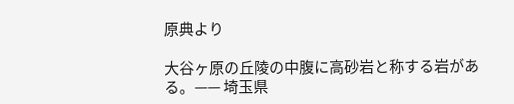原典より

大谷ヶ原の丘陵の中腹に高砂岩と称する岩がある。—— 埼玉県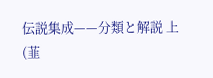伝説集成——分類と解説 上(韮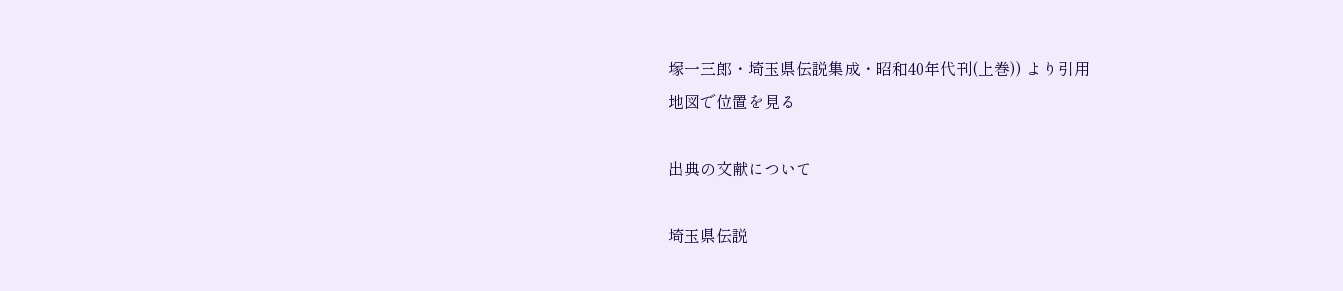塚一三郎・埼玉県伝説集成・昭和40年代刊(上巻)) より引用
地図で位置を見る

出典の文献について

埼玉県伝説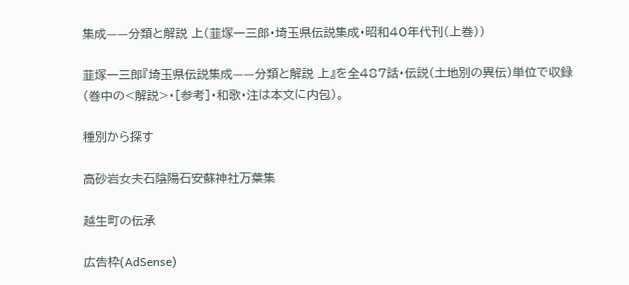集成——分類と解説 上(韮塚一三郎・埼玉県伝説集成・昭和40年代刊(上巻))

韮塚一三郎『埼玉県伝説集成——分類と解説 上』を全487話・伝説(土地別の異伝)単位で収録(巻中の<解説>・[参考]・和歌・注は本文に内包)。

種別から探す

高砂岩女夫石陰陽石安蘇神社万葉集

越生町の伝承

広告枠(AdSense)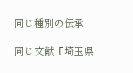同じ種別の伝承

同じ文献『埼玉県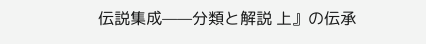伝説集成——分類と解説 上』の伝承